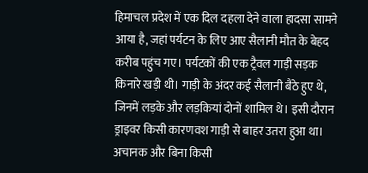हिमाचल प्रदेश में एक दिल दहला देने वाला हादसा सामने आया है, जहां पर्यटन के लिए आए सैलानी मौत के बेहद करीब पहुंच गए। पर्यटकों की एक ट्रैवल गाड़ी सड़क किनारे खड़ी थी। गाड़ी के अंदर कई सैलानी बैठे हुए थे, जिनमें लड़के और लड़कियां दोनों शामिल थे। इसी दौरान ड्राइवर किसी कारणवश गाड़ी से बाहर उतरा हुआ था। अचानक और बिना किसी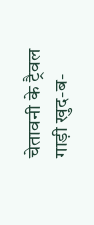चेतावनी के ट्रैवल गाड़ी खुद-ब-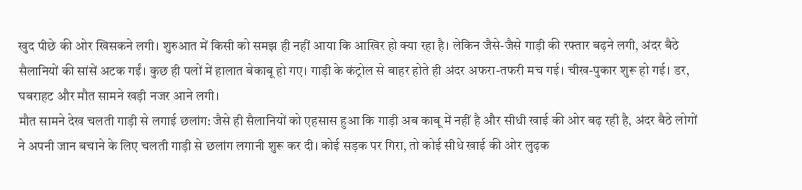खुद पीछे की ओर खिसकने लगी। शुरुआत में किसी को समझ ही नहीं आया कि आखिर हो क्या रहा है। लेकिन जैसे-जैसे गाड़ी की रफ्तार बढ़ने लगी, अंदर बैठे सैलानियों की सांसें अटक गईं। कुछ ही पलों में हालात बेकाबू हो गए। गाड़ी के कंट्रोल से बाहर होते ही अंदर अफरा-तफरी मच गई। चीख-पुकार शुरू हो गई। डर, घबराहट और मौत सामने खड़ी नजर आने लगी।
मौत सामने देख चलती गाड़ी से लगाई छलांग: जैसे ही सैलानियों को एहसास हुआ कि गाड़ी अब काबू में नहीं है और सीधी खाई की ओर बढ़ रही है, अंदर बैठे लोगों ने अपनी जान बचाने के लिए चलती गाड़ी से छलांग लगानी शुरू कर दी। कोई सड़क पर गिरा, तो कोई सीधे खाई की ओर लुढ़क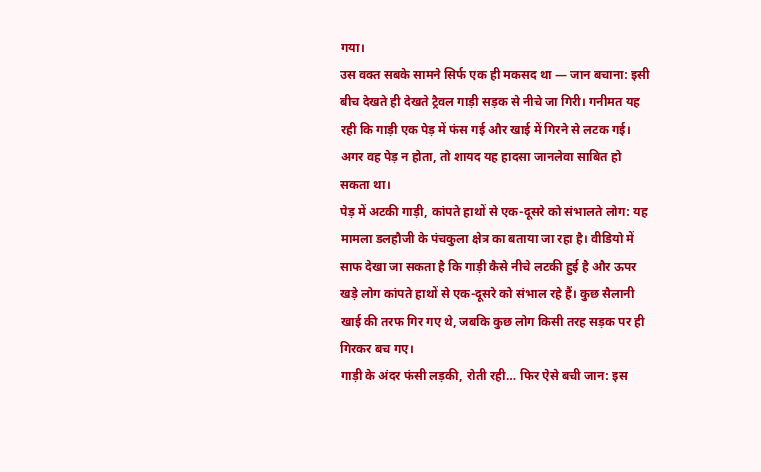गया।
उस वक्त सबके सामने सिर्फ एक ही मकसद था — जान बचाना: इसी बीच देखते ही देखते ट्रैवल गाड़ी सड़क से नीचे जा गिरी। गनीमत यह रही कि गाड़ी एक पेड़ में फंस गई और खाई में गिरने से लटक गई। अगर वह पेड़ न होता, तो शायद यह हादसा जानलेवा साबित हो सकता था।
पेड़ में अटकी गाड़ी, कांपते हाथों से एक-दूसरे को संभालते लोग: यह मामला डलहौजी के पंचकुला क्षेत्र का बताया जा रहा है। वीडियो में साफ देखा जा सकता है कि गाड़ी कैसे नीचे लटकी हुई है और ऊपर खड़े लोग कांपते हाथों से एक-दूसरे को संभाल रहे हैं। कुछ सैलानी खाई की तरफ गिर गए थे, जबकि कुछ लोग किसी तरह सड़क पर ही गिरकर बच गए।
गाड़ी के अंदर फंसी लड़की, रोती रही… फिर ऐसे बची जान: इस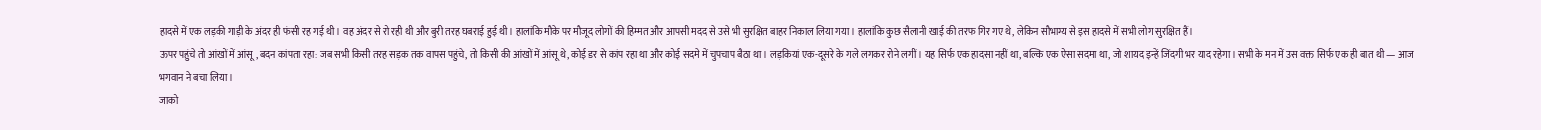हादसे में एक लड़की गाड़ी के अंदर ही फंसी रह गई थी। वह अंदर से रो रही थी और बुरी तरह घबराई हुई थी। हालांकि मौके पर मौजूद लोगों की हिम्मत और आपसी मदद से उसे भी सुरक्षित बाहर निकाल लिया गया। हालांकि कुछ सैलानी खाई की तरफ गिर गए थे, लेकिन सौभाग्य से इस हादसे में सभी लोग सुरक्षित हैं।
ऊपर पहुंचे तो आंखों में आंसू, बदन कांपता रहा: जब सभी किसी तरह सड़क तक वापस पहुंचे, तो किसी की आंखों में आंसू थे, कोई डर से कांप रहा था और कोई सदमे में चुपचाप बैठा था। लड़कियां एक-दूसरे के गले लगकर रोने लगीं। यह सिर्फ एक हादसा नहीं था, बल्कि एक ऐसा सदमा था, जो शायद इन्हें जिंदगी भर याद रहेगा। सभी के मन में उस वक्त सिर्फ एक ही बात थी — आज भगवान ने बचा लिया।
जाको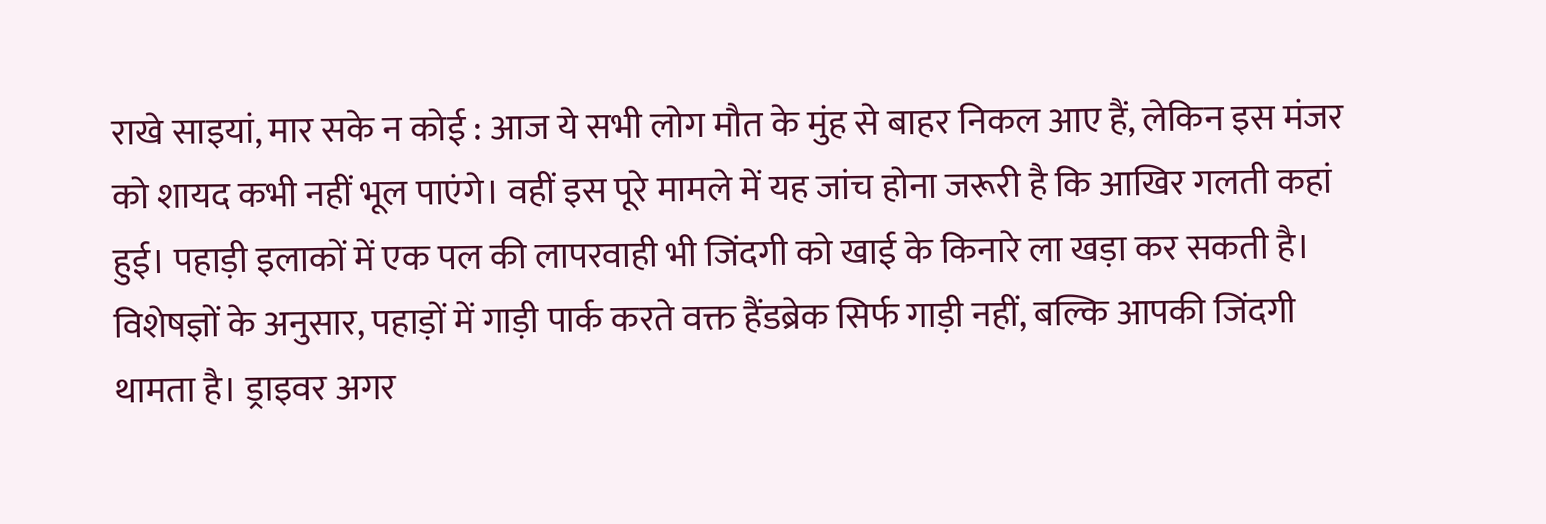राखे साइयां, मार सके न कोई : आज ये सभी लोग मौत के मुंह से बाहर निकल आए हैं, लेकिन इस मंजर को शायद कभी नहीं भूल पाएंगे। वहीं इस पूरे मामले में यह जांच होना जरूरी है कि आखिर गलती कहां हुई। पहाड़ी इलाकों में एक पल की लापरवाही भी जिंदगी को खाई के किनारे ला खड़ा कर सकती है। विशेषज्ञों के अनुसार, पहाड़ों में गाड़ी पार्क करते वक्त हैंडब्रेक सिर्फ गाड़ी नहीं, बल्कि आपकी जिंदगी थामता है। ड्राइवर अगर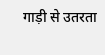गाड़ी से उतरता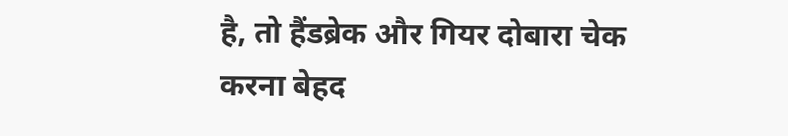है, तो हैंडब्रेक और गियर दोबारा चेक करना बेहद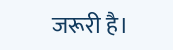जरूरी है।